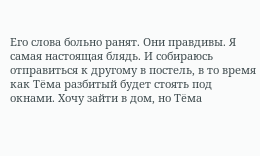Его слова больно ранят. Они правдивы. Я самая настоящая блядь. И собираюсь отправиться к другому в постель, в то время как Тëма разбитый будет стоять под окнами. Хочу зайти в дом, но Тëма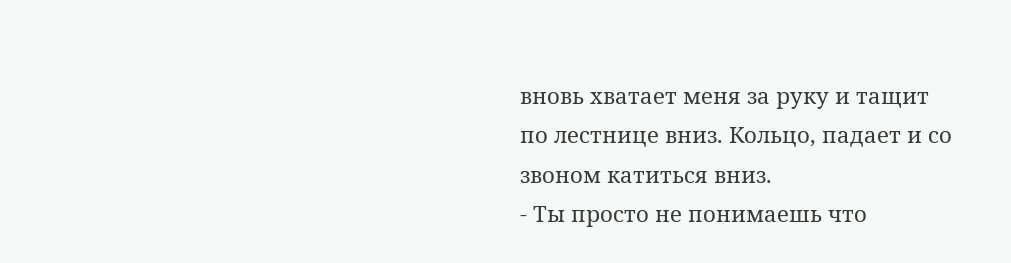вновь хватает меня за руку и тащит по лестнице вниз. Кольцо, падает и со звоном катиться вниз.
- Ты просто не понимаешь что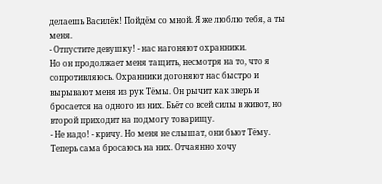делаешь Василёк! Пойдём со мной. Я же люблю тебя, а ты меня.
- Отпустите девушку! - нас нагоняют охранники.
Но он продолжает меня тащить, несмотря на то, что я сопротивляюсь. Охранники догоняют нас быстро и вырывают меня из рук Тëмы. Он рычит как зверь и бросается на одного из них. Бьёт со всей силы в живот, но второй приходит на подмогу товарищу.
- Не надо! - кричу. Но меня не слышат, они бьют Тëму.
Теперь сама бросаюсь на них. Отчаянно хочу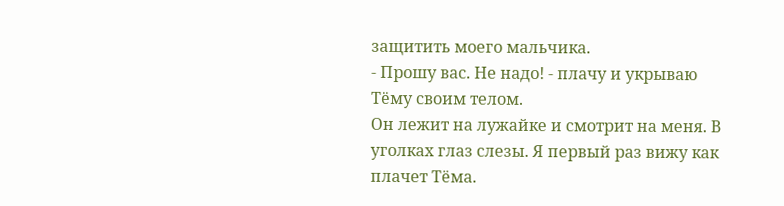защитить моего мальчика.
- Прошу вас. Не надо! - плачу и укрываю Тëму своим телом.
Он лежит на лужайке и смотрит на меня. В уголках глаз слезы. Я первый раз вижу как плачет Тëма.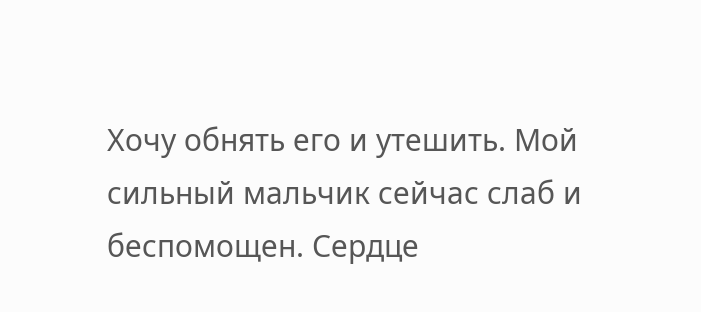Хочу обнять его и утешить. Мой сильный мальчик сейчас слаб и беспомощен. Сердце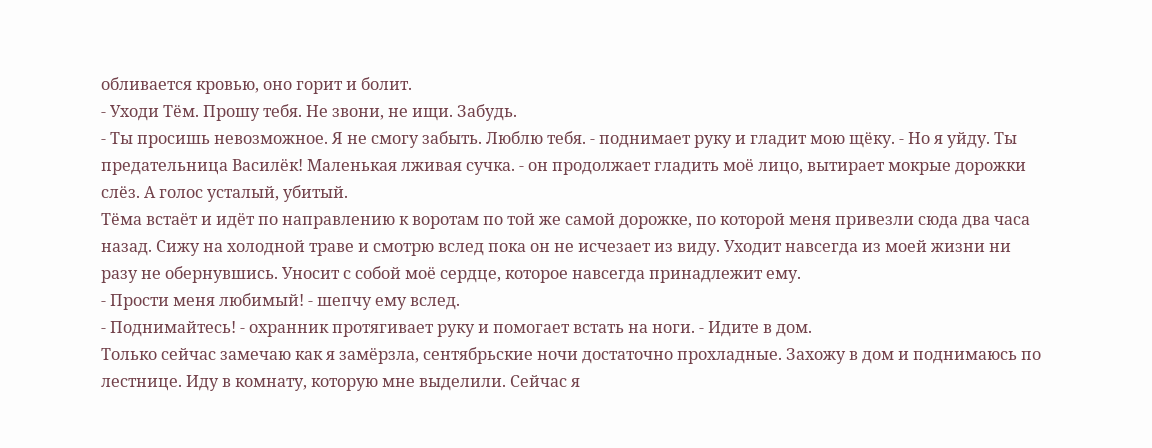обливается кровью, оно горит и болит.
- Уходи Тëм. Прошу тебя. Не звони, не ищи. Забудь.
- Ты просишь невозможное. Я не смогу забыть. Люблю тебя. - поднимает руку и гладит мою щëку. - Но я уйду. Ты предательница Василёк! Маленькая лживая сучка. - он продолжает гладить моё лицо, вытирает мокрые дорожки слëз. А голос усталый, убитый.
Тëма встаёт и идёт по направлению к воротам по той же самой дорожке, по которой меня привезли сюда два часа назад. Сижу на холодной траве и смотрю вслед пока он не исчезает из виду. Уходит навсегда из моей жизни ни разу не обернувшись. Уносит с собой моё сердце, которое навсегда принадлежит ему.
- Прости меня любимый! - шепчу ему вслед.
- Поднимайтесь! - охранник протягивает руку и помогает встать на ноги. - Идите в дом.
Только сейчас замечаю как я замёрзла, сентябрьские ночи достаточно прохладные. Захожу в дом и поднимаюсь по лестнице. Иду в комнату, которую мне выделили. Сейчас я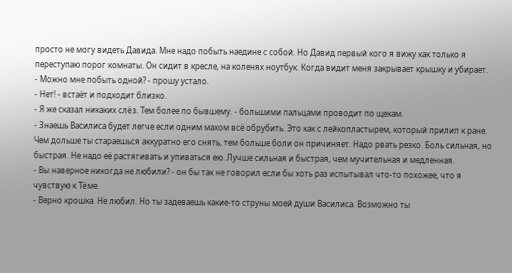просто не могу видеть Давида. Мне надо побыть наедине с собой. Но Давид первый кого я вижу как только я переступаю порог комнаты. Он сидит в кресле, на коленях ноутбук. Когда видит меня закрывает крышку и убирает.
- Можно мне побыть одной? - прошу устало.
- Нет! - встаёт и подходит близко.
- Я же сказал никаких слëз. Тем более по бывшему. - большими пальцами проводит по щекам.
- Знаешь Василиса будет легче если одним махом всё обрубить. Это как с лейкопластырем, который прилип к ране. Чем дольше ты стараешься аккуратно его снять, тем больше боли он причиняет. Надо рвать резко. Боль сильная, но быстрая. Не надо её растягивать и упиваться ею. Лучше сильная и быстрая, чем мучительная и медленная.
- Вы наверное никогда не любили? - он бы так не говорил если бы хоть раз испытывал что-то похожее, что я чувствую к Тëме.
- Верно крошка. Не любил. Но ты задеваешь какие-то струны моей души Василиса. Возможно ты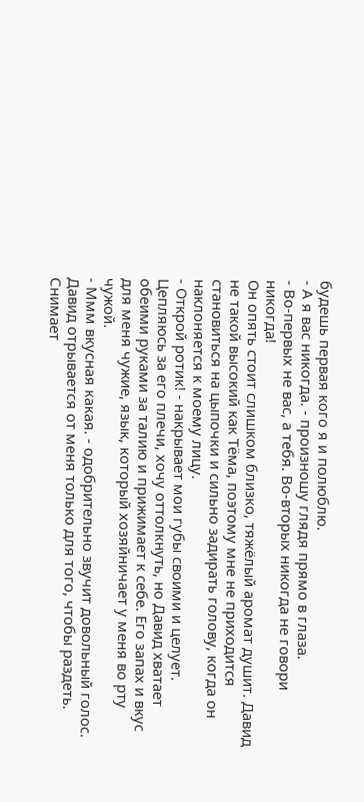будешь первая кого я и полюблю.
- А я вас никогда. - произношу глядя прямо в глаза.
- Во-первых не вас, а тебя. Во-вторых никогда не говори никогда!
Он опять стоит слишком близко, тяжёлый аромат душит. Давид не такой высокий как Тëма, поэтому мне не приходится становиться на цыпочки и сильно задирать голову, когда он наклоняется к моему лицу.
- Открой ротик! - накрывает мои губы своими и целует.
Цепляюсь за его плечи, хочу оттолкнуть, но Давид хватает обеими руками за талию и прижимает к себе. Его запах и вкус для меня чужие, язык, который хозяйничает у меня во рту чужой.
- Ммм вкусная какая. - одобрительно звучит довольный голос. Давид отрывается от меня только для того, чтобы раздеть. Снимает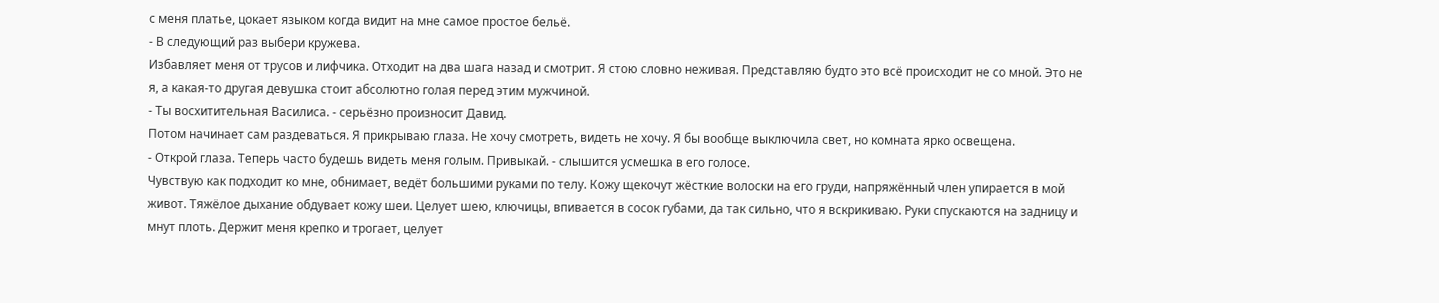с меня платье, цокает языком когда видит на мне самое простое бельё.
- В следующий раз выбери кружева.
Избавляет меня от трусов и лифчика. Отходит на два шага назад и смотрит. Я стою словно неживая. Представляю будто это всё происходит не со мной. Это не я, а какая-то другая девушка стоит абсолютно голая перед этим мужчиной.
- Ты восхитительная Василиса. - серьёзно произносит Давид.
Потом начинает сам раздеваться. Я прикрываю глаза. Не хочу смотреть, видеть не хочу. Я бы вообще выключила свет, но комната ярко освещена.
- Открой глаза. Теперь часто будешь видеть меня голым. Привыкай. - слышится усмешка в его голосе.
Чувствую как подходит ко мне, обнимает, ведёт большими руками по телу. Кожу щекочут жёсткие волоски на его груди, напряжённый член упирается в мой живот. Тяжёлое дыхание обдувает кожу шеи. Целует шею, ключицы, впивается в сосок губами, да так сильно, что я вскрикиваю. Руки спускаются на задницу и мнут плоть. Держит меня крепко и трогает, целует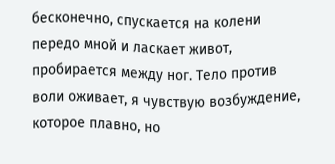бесконечно, спускается на колени передо мной и ласкает живот, пробирается между ног. Тело против воли оживает, я чувствую возбуждение, которое плавно, но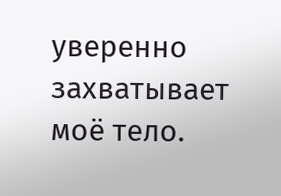уверенно захватывает моё тело.